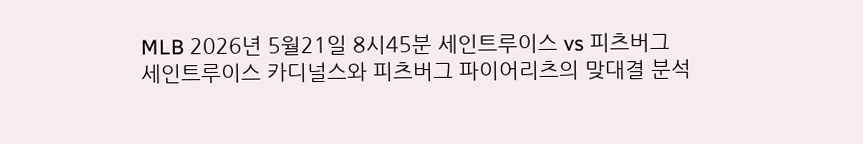MLB 2026년 5월21일 8시45분 세인트루이스 vs 피츠버그
세인트루이스 카디널스와 피츠버그 파이어리츠의 맞대결 분석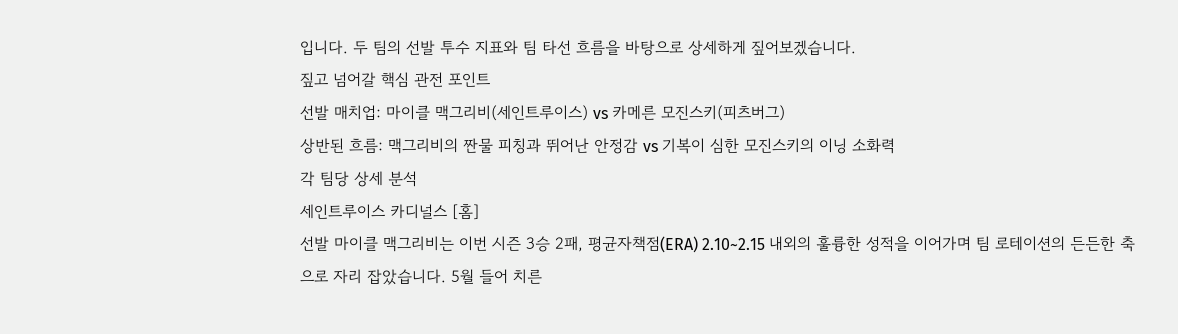입니다. 두 팀의 선발 투수 지표와 팀 타선 흐름을 바탕으로 상세하게 짚어보겠습니다.
짚고 넘어갈 핵심 관전 포인트
선발 매치업: 마이클 맥그리비(세인트루이스) vs 카메른 모진스키(피츠버그)
상반된 흐름: 맥그리비의 짠물 피칭과 뛰어난 안정감 vs 기복이 심한 모진스키의 이닝 소화력
각 팀당 상세 분석
세인트루이스 카디널스 [홈]
선발 마이클 맥그리비는 이번 시즌 3승 2패, 평균자책점(ERA) 2.10~2.15 내외의 훌륭한 성적을 이어가며 팀 로테이션의 든든한 축으로 자리 잡았습니다. 5월 들어 치른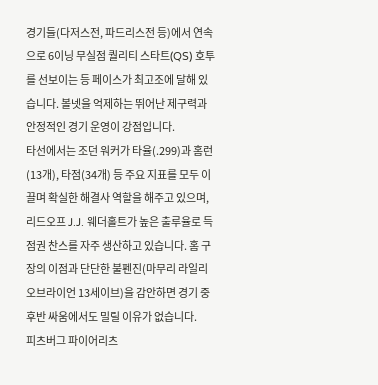경기들(다저스전, 파드리스전 등)에서 연속으로 6이닝 무실점 퀄리티 스타트(QS) 호투를 선보이는 등 페이스가 최고조에 달해 있습니다. 볼넷을 억제하는 뛰어난 제구력과 안정적인 경기 운영이 강점입니다.
타선에서는 조던 워커가 타율(.299)과 홈런(13개), 타점(34개) 등 주요 지표를 모두 이끌며 확실한 해결사 역할을 해주고 있으며, 리드오프 J.J. 웨더홀트가 높은 출루율로 득점권 찬스를 자주 생산하고 있습니다. 홈 구장의 이점과 단단한 불펜진(마무리 라일리 오브라이언 13세이브)을 감안하면 경기 중후반 싸움에서도 밀릴 이유가 없습니다.
피츠버그 파이어리츠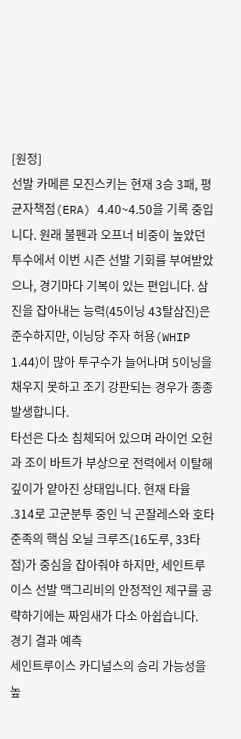[원정]
선발 카메른 모진스키는 현재 3승 3패, 평균자책점(ERA) 4.40~4.50을 기록 중입니다. 원래 불펜과 오프너 비중이 높았던 투수에서 이번 시즌 선발 기회를 부여받았으나, 경기마다 기복이 있는 편입니다. 삼진을 잡아내는 능력(45이닝 43탈삼진)은 준수하지만, 이닝당 주자 허용(WHIP 1.44)이 많아 투구수가 늘어나며 5이닝을 채우지 못하고 조기 강판되는 경우가 종종 발생합니다.
타선은 다소 침체되어 있으며 라이언 오헌과 조이 바트가 부상으로 전력에서 이탈해 깊이가 얕아진 상태입니다. 현재 타율 .314로 고군분투 중인 닉 곤잘레스와 호타준족의 핵심 오닐 크루즈(16도루, 33타점)가 중심을 잡아줘야 하지만, 세인트루이스 선발 맥그리비의 안정적인 제구를 공략하기에는 짜임새가 다소 아쉽습니다.
경기 결과 예측
세인트루이스 카디널스의 승리 가능성을 높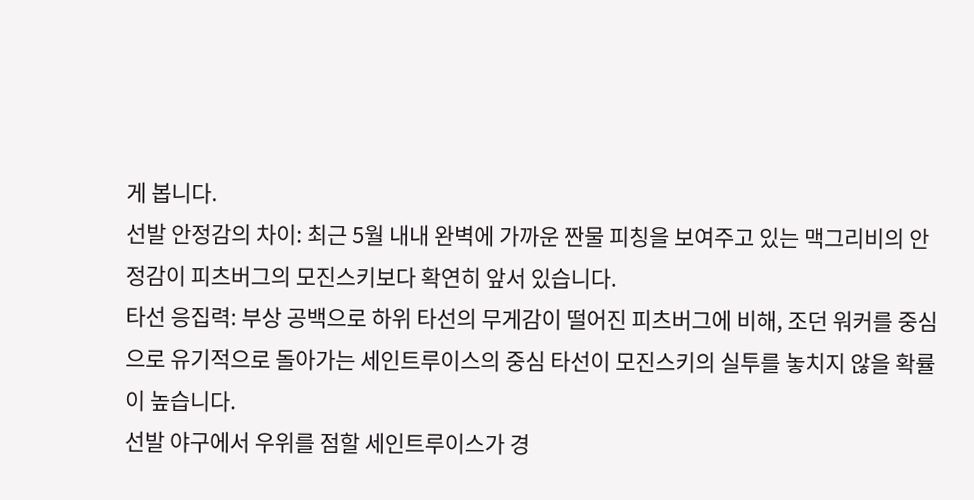게 봅니다.
선발 안정감의 차이: 최근 5월 내내 완벽에 가까운 짠물 피칭을 보여주고 있는 맥그리비의 안정감이 피츠버그의 모진스키보다 확연히 앞서 있습니다.
타선 응집력: 부상 공백으로 하위 타선의 무게감이 떨어진 피츠버그에 비해, 조던 워커를 중심으로 유기적으로 돌아가는 세인트루이스의 중심 타선이 모진스키의 실투를 놓치지 않을 확률이 높습니다.
선발 야구에서 우위를 점할 세인트루이스가 경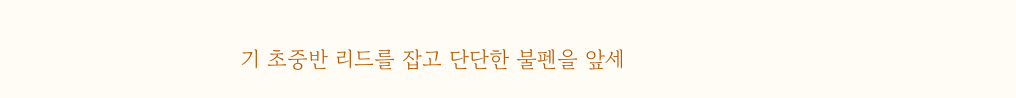기 초중반 리드를 잡고 단단한 불펜을 앞세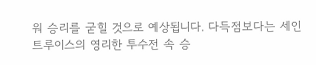워 승리를 굳힐 것으로 예상됩니다. 다득점보다는 세인트루이스의 영리한 투수전 속 승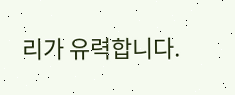리가 유력합니다.